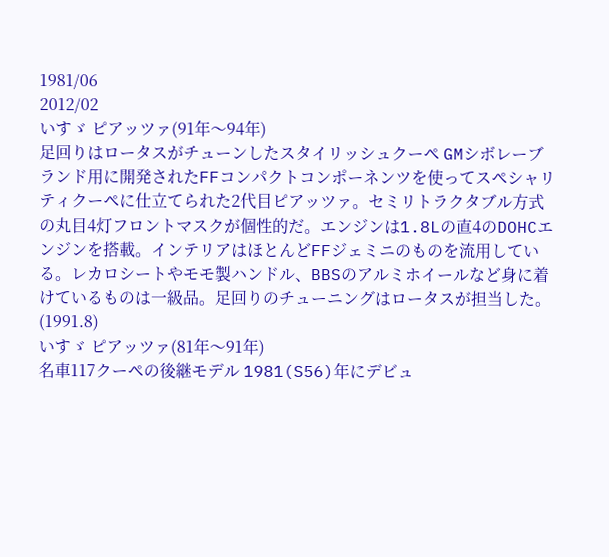1981/06
2012/02
いすゞ ピアッツァ(91年〜94年)
足回りはロータスがチューンしたスタイリッシュクーペ GMシボレーブランド用に開発されたFFコンパクトコンポーネンツを使ってスペシャリティクーペに仕立てられた2代目ピアッツァ。セミリトラクタブル方式の丸目4灯フロントマスクが個性的だ。エンジンは1.8Lの直4のDOHCエンジンを搭載。インテリアはほとんどFFジェミニのものを流用している。レカロシートやモモ製ハンドル、BBSのアルミホイールなど身に着けているものは一級品。足回りのチューニングはロータスが担当した。(1991.8)
いすゞ ピアッツァ(81年〜91年)
名車117クーペの後継モデル 1981(S56)年にデビュ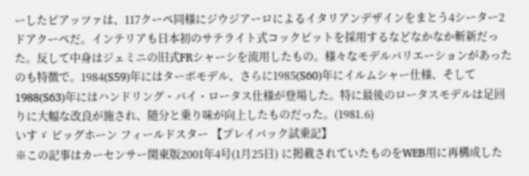ーしたピアッツァは、117クーペ同様にジウジアーロによるイタリアンデザインをまとう4シーター2ドアクーペだ。インテリアも日本初のサテライト式コックピットを採用するなどなかなか斬新だった。反して中身はジェミニの旧式FRシャーシを流用したもの。様々なモデルバリエーションがあったのも特徴で。1984(S59)年にはターボモデル、さらに1985(S60)年にイルムシャー仕様、そして1988(S63)年にはハンドリング・バイ・ロータス仕様が登場した。特に最後のロータスモデルは足回りに大幅な改良が施され、随分と乗り味が向上したものだった。(1981.6)
いすゞ ビッグホーン フィールドスター 【プレイバック試乗記】
※この記事はカーセンサー関東版2001年4号(1月25日) に掲載されていたものをWEB用に再構成した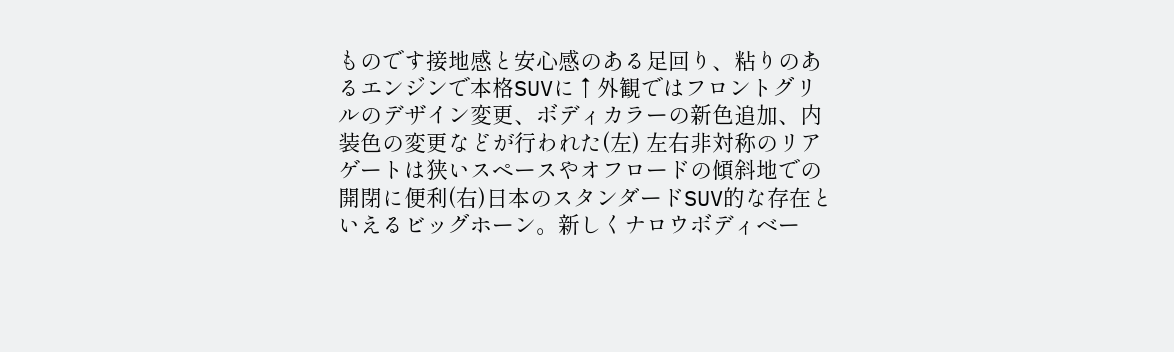ものです接地感と安心感のある足回り、粘りのあるエンジンで本格SUVに↑外観ではフロントグリルのデザイン変更、ボディカラーの新色追加、内装色の変更などが行われた(左) 左右非対称のリアゲートは狭いスペースやオフロードの傾斜地での開閉に便利(右)日本のスタンダードSUV的な存在といえるビッグホーン。新しくナロウボディベー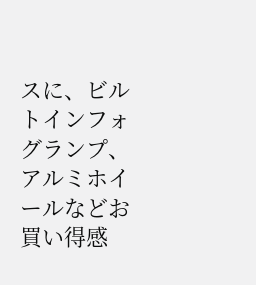スに、ビルトインフォグランプ、アルミホイールなどお買い得感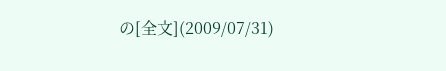の[全文](2009/07/31)